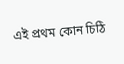এই প্রথম কোন চিঠি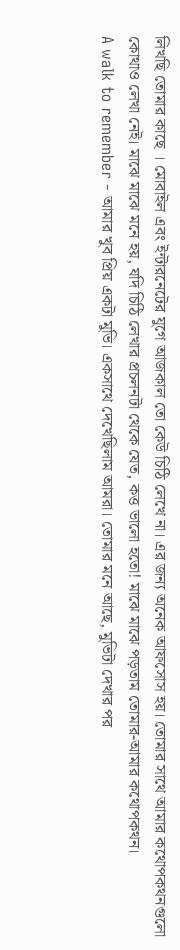লিখছি তোমার কাছে । মোবাইল এবং ইন্টারনেটের যুগে আজকাল তো কেউ চিঠি লেখে না। এর জন্য অনেক আফসোস হয়। তোমার সাথে আমার কথোপকথনগুলো কোথাও লেখা নেই। মাঝে মাঝে মনে হয়, যদি চিঠি লেখার প্রচলনটা থেকে যেত, কত্ত ভালো হতো! মাঝে মাঝে পড়তাম তোমার-আমার কথোপকথন।
A walk to remember - আমার খুব প্রিয় একটা মুভি। একসাথে দেখেছিলাম আমরা। তোমার মনে আছে, মুভিটা দেখার পর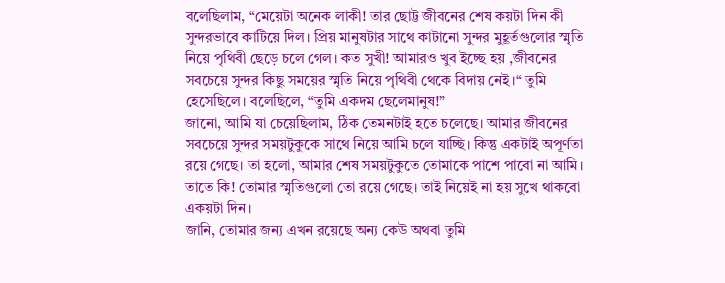বলেছিলাম, “মেয়েটা অনেক লাকী! তার ছোট্ট জীবনের শেষ কয়টা দিন কী সুন্দরভাবে কাটিয়ে দিল। প্রিয় মানুষটার সাথে কাটানো সুন্দর মুহূর্তগুলোর স্মৃতি নিয়ে পৃথিবী ছেড়ে চলে গেল। কত সুখী! আমারও খুব ইচ্ছে হয় ,জীবনের সবচেয়ে সুন্দর কিছু সময়ের স্মৃতি নিয়ে পৃথিবী থেকে বিদায় নেই।“ তুমি হেসেছিলে। বলেছিলে, “তুমি একদম ছেলেমানুষ!”
জানো, আমি যা চেয়েছিলাম, ঠিক তেমনটাই হতে চলেছে। আমার জীবনের সবচেয়ে সুন্দর সময়টুকুকে সাথে নিয়ে আমি চলে যাচ্ছি। কিন্তু একটাই অপূর্ণতা রয়ে গেছে। তা হলো, আমার শেষ সময়টুকুতে তোমাকে পাশে পাবো না আমি। তাতে কি! তোমার স্মৃতিগুলো তো রয়ে গেছে। তাই নিয়েই না হয় সুখে থাকবো একয়টা দিন।
জানি, তোমার জন্য এখন রয়েছে অন্য কেউ অথবা তুমি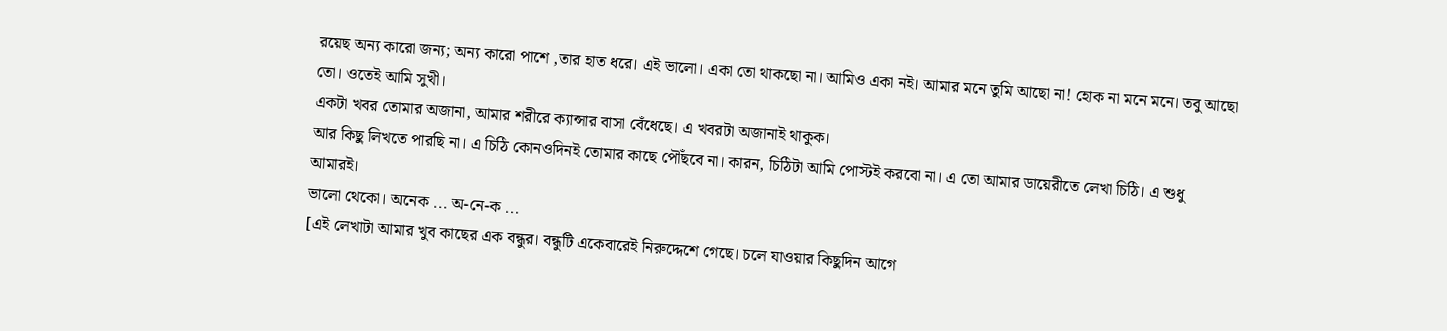রয়েছ অন্য কারো জন্য; অন্য কারো পাশে ,তার হাত ধরে। এই ভালো। একা তো থাকছো না। আমিও একা নই। আমার মনে তুমি আছো না! হোক না মনে মনে। তবু আছো তো। ওতেই আমি সুখী।
একটা খবর তোমার অজানা, আমার শরীরে ক্যান্সার বাসা বেঁধেছে। এ খবরটা অজানাই থাকুক।
আর কিছু লিখতে পারছি না। এ চিঠি কোনওদিনই তোমার কাছে পৌঁছবে না। কারন, চিঠিটা আমি পোস্টই করবো না। এ তো আমার ডায়েরীতে লেখা চিঠি। এ শুধু আমারই।
ভালো থেকো। অনেক ... অ-নে-ক ...
[এই লেখাটা আমার খুব কাছের এক বন্ধুর। বন্ধুটি একেবারেই নিরুদ্দেশে গেছে। চলে যাওয়ার কিছুদিন আগে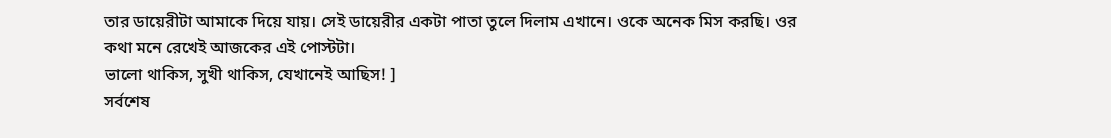তার ডায়েরীটা আমাকে দিয়ে যায়। সেই ডায়েরীর একটা পাতা তুলে দিলাম এখানে। ওকে অনেক মিস করছি। ওর কথা মনে রেখেই আজকের এই পোস্টটা।
ভালো থাকিস, সুখী থাকিস, যেখানেই আছিস! ]
সর্বশেষ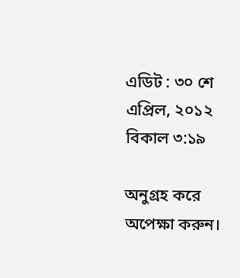এডিট : ৩০ শে এপ্রিল, ২০১২ বিকাল ৩:১৯

অনুগ্রহ করে অপেক্ষা করুন।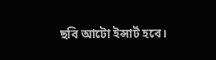ছবি আটো ইন্সার্ট হবে।